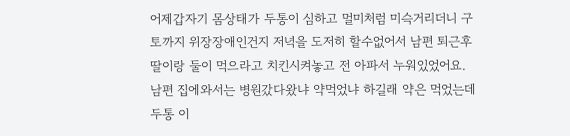어제갑자기 몸상태가 두통이 심하고 멀미처럼 미슥거리더니 구토까지 위장장애인건지 저녁을 도저히 할수없어서 남편 퇴근후 딸이랑 둘이 먹으라고 치킨시켜놓고 전 아파서 누워있었어요.
남편 집에와서는 병원갔다왔냐 약먹었냐 하길래 약은 먹었는데 두통 이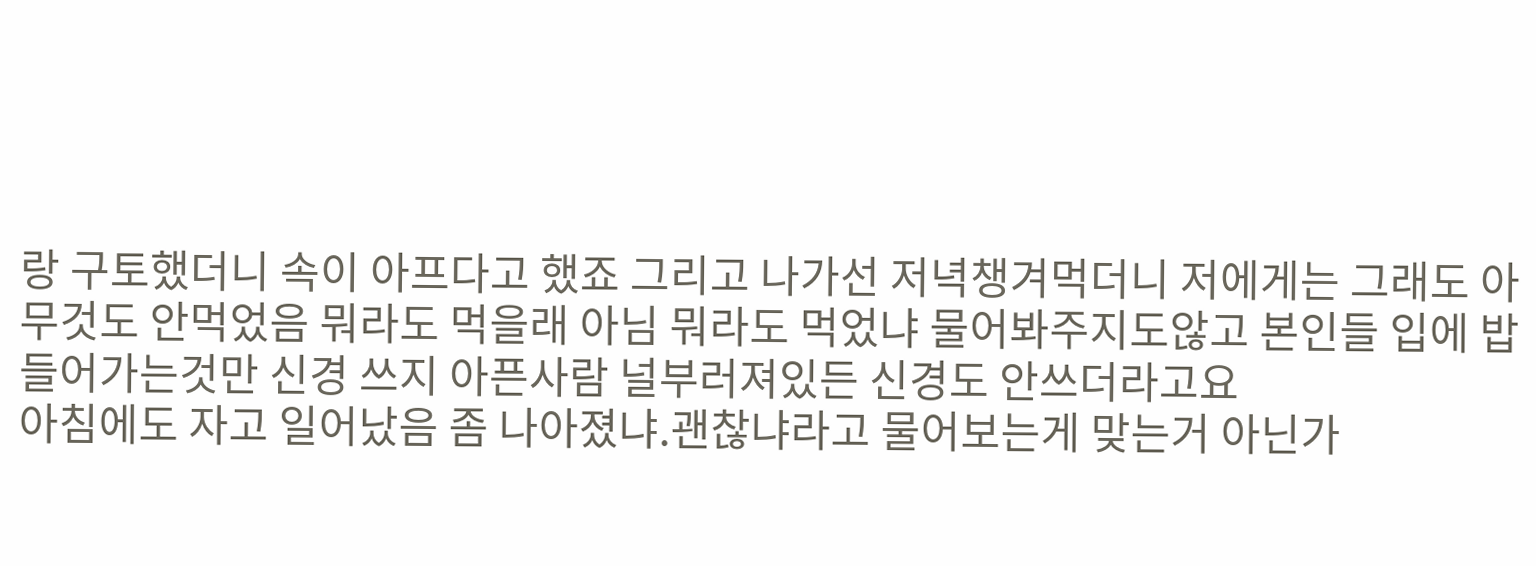랑 구토했더니 속이 아프다고 했죠 그리고 나가선 저녁챙겨먹더니 저에게는 그래도 아무것도 안먹었음 뭐라도 먹을래 아님 뭐라도 먹었냐 물어봐주지도않고 본인들 입에 밥들어가는것만 신경 쓰지 아픈사람 널부러져있든 신경도 안쓰더라고요
아침에도 자고 일어났음 좀 나아졌냐.괜찮냐라고 물어보는게 맞는거 아닌가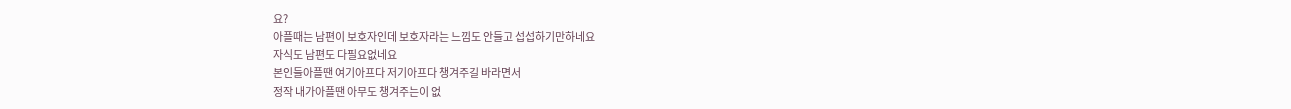요?
아플때는 남편이 보호자인데 보호자라는 느낌도 안들고 섭섭하기만하네요
자식도 남편도 다필요없네요
본인들아플땐 여기아프다 저기아프다 챙겨주길 바라면서
정작 내가아플땐 아무도 챙겨주는이 없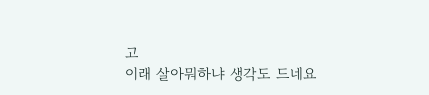고
이래 살아뭐하냐 생각도 드네요